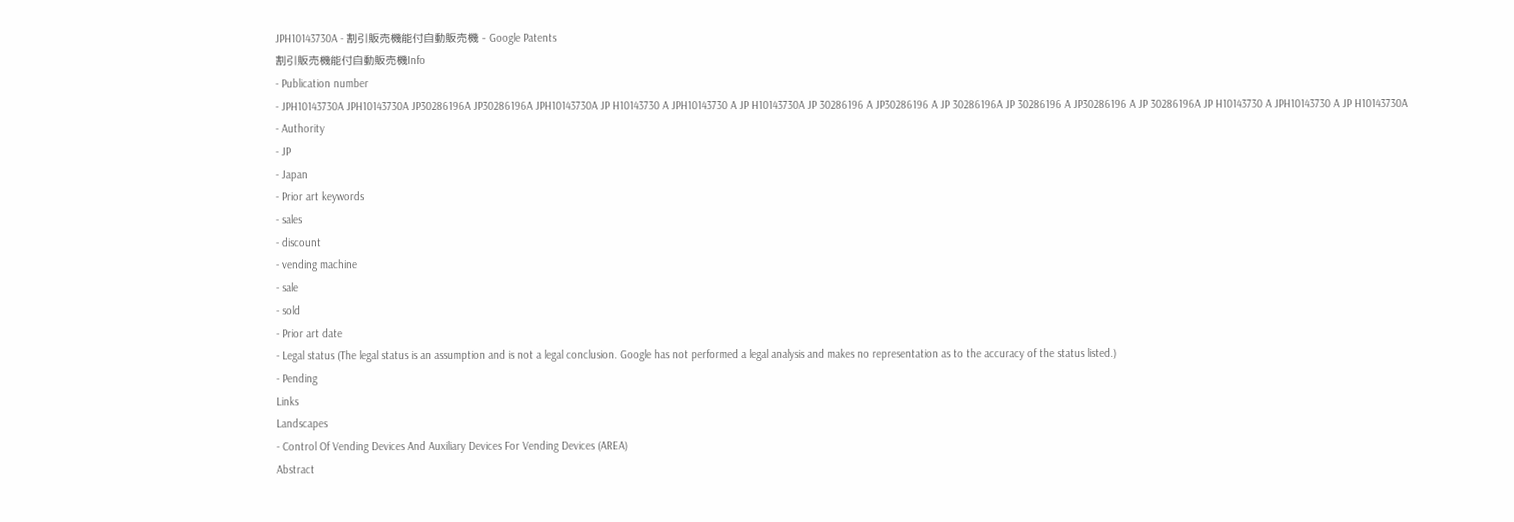JPH10143730A - 割引販売機能付自動販売機 - Google Patents
割引販売機能付自動販売機Info
- Publication number
- JPH10143730A JPH10143730A JP30286196A JP30286196A JPH10143730A JP H10143730 A JPH10143730 A JP H10143730A JP 30286196 A JP30286196 A JP 30286196A JP 30286196 A JP30286196 A JP 30286196A JP H10143730 A JPH10143730 A JP H10143730A
- Authority
- JP
- Japan
- Prior art keywords
- sales
- discount
- vending machine
- sale
- sold
- Prior art date
- Legal status (The legal status is an assumption and is not a legal conclusion. Google has not performed a legal analysis and makes no representation as to the accuracy of the status listed.)
- Pending
Links
Landscapes
- Control Of Vending Devices And Auxiliary Devices For Vending Devices (AREA)
Abstract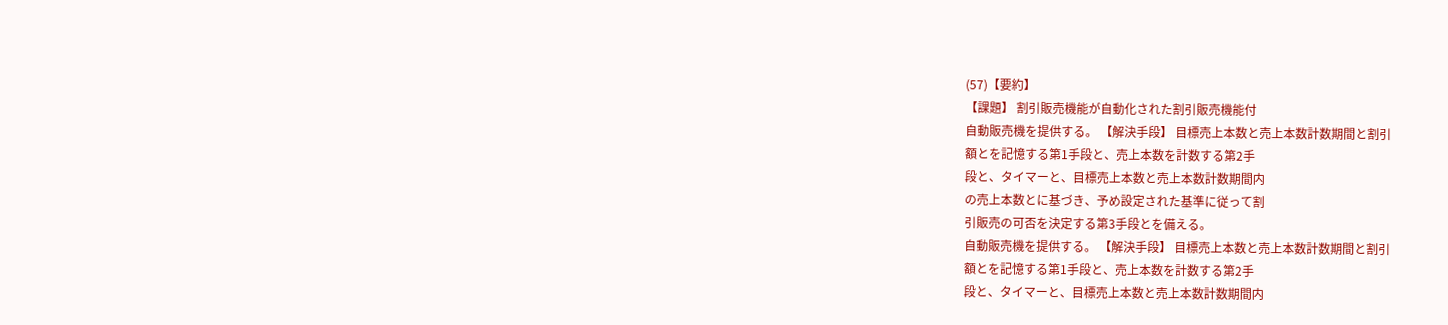(57)【要約】
【課題】 割引販売機能が自動化された割引販売機能付
自動販売機を提供する。 【解決手段】 目標売上本数と売上本数計数期間と割引
額とを記憶する第1手段と、売上本数を計数する第2手
段と、タイマーと、目標売上本数と売上本数計数期間内
の売上本数とに基づき、予め設定された基準に従って割
引販売の可否を決定する第3手段とを備える。
自動販売機を提供する。 【解決手段】 目標売上本数と売上本数計数期間と割引
額とを記憶する第1手段と、売上本数を計数する第2手
段と、タイマーと、目標売上本数と売上本数計数期間内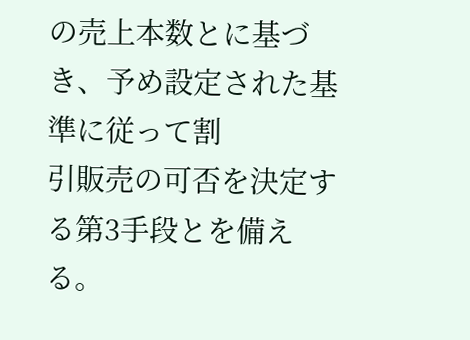の売上本数とに基づき、予め設定された基準に従って割
引販売の可否を決定する第3手段とを備える。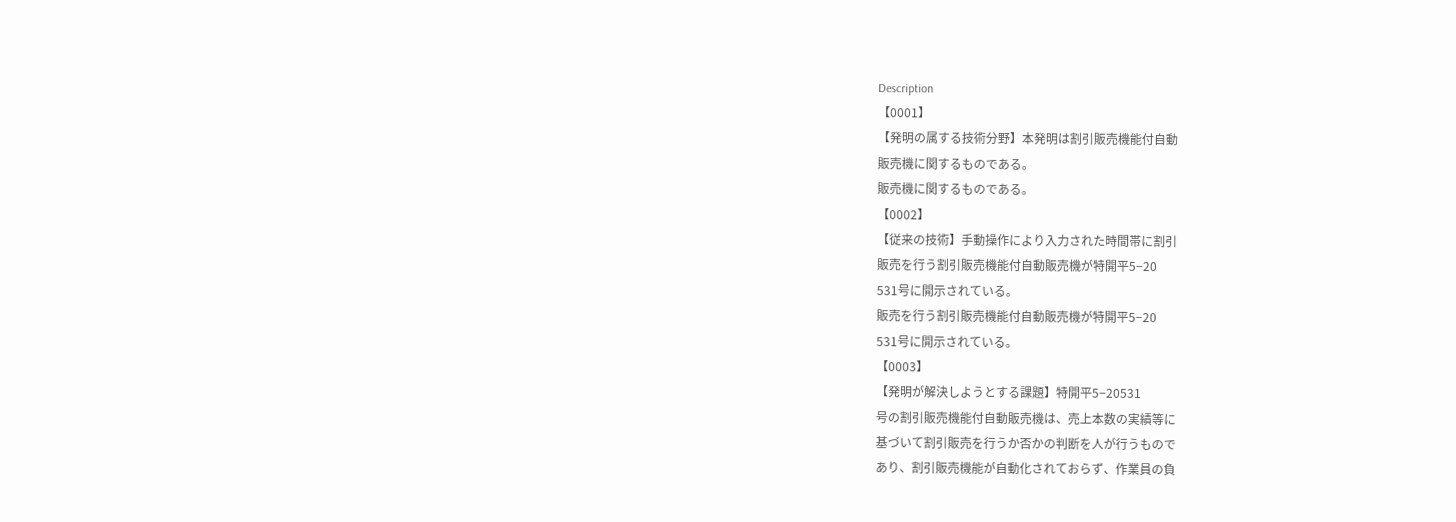Description
【0001】
【発明の属する技術分野】本発明は割引販売機能付自動
販売機に関するものである。
販売機に関するものである。
【0002】
【従来の技術】手動操作により入力された時間帯に割引
販売を行う割引販売機能付自動販売機が特開平5−20
531号に開示されている。
販売を行う割引販売機能付自動販売機が特開平5−20
531号に開示されている。
【0003】
【発明が解決しようとする課題】特開平5−20531
号の割引販売機能付自動販売機は、売上本数の実績等に
基づいて割引販売を行うか否かの判断を人が行うもので
あり、割引販売機能が自動化されておらず、作業員の負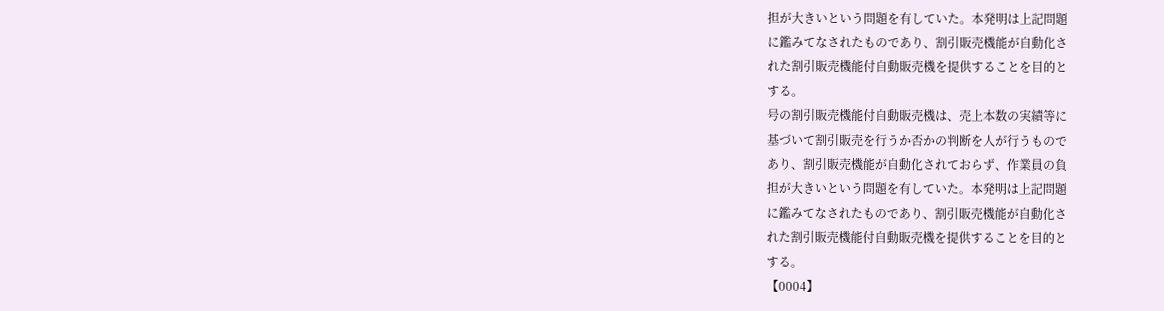担が大きいという問題を有していた。本発明は上記問題
に鑑みてなされたものであり、割引販売機能が自動化さ
れた割引販売機能付自動販売機を提供することを目的と
する。
号の割引販売機能付自動販売機は、売上本数の実績等に
基づいて割引販売を行うか否かの判断を人が行うもので
あり、割引販売機能が自動化されておらず、作業員の負
担が大きいという問題を有していた。本発明は上記問題
に鑑みてなされたものであり、割引販売機能が自動化さ
れた割引販売機能付自動販売機を提供することを目的と
する。
【0004】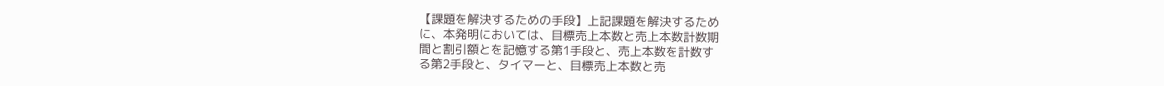【課題を解決するための手段】上記課題を解決するため
に、本発明においては、目標売上本数と売上本数計数期
間と割引額とを記憶する第1手段と、売上本数を計数す
る第2手段と、タイマーと、目標売上本数と売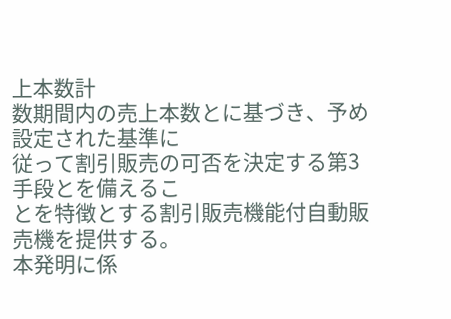上本数計
数期間内の売上本数とに基づき、予め設定された基準に
従って割引販売の可否を決定する第3手段とを備えるこ
とを特徴とする割引販売機能付自動販売機を提供する。
本発明に係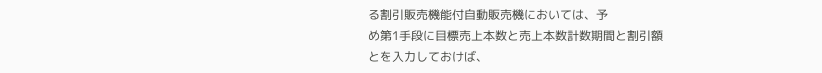る割引販売機能付自動販売機においては、予
め第1手段に目標売上本数と売上本数計数期間と割引額
とを入力しておけば、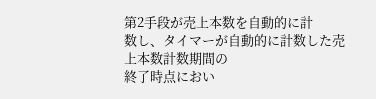第2手段が売上本数を自動的に計
数し、タイマーが自動的に計数した売上本数計数期間の
終了時点におい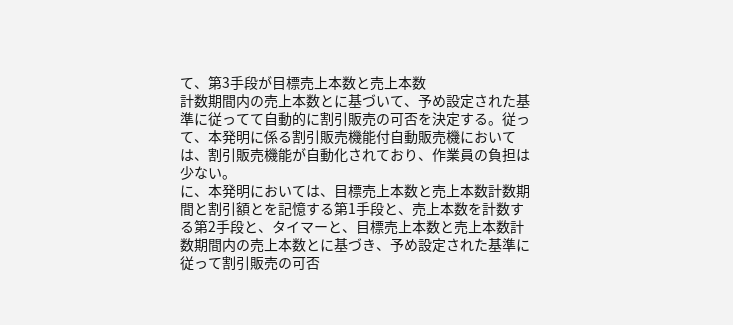て、第3手段が目標売上本数と売上本数
計数期間内の売上本数とに基づいて、予め設定された基
準に従ってて自動的に割引販売の可否を決定する。従っ
て、本発明に係る割引販売機能付自動販売機において
は、割引販売機能が自動化されており、作業員の負担は
少ない。
に、本発明においては、目標売上本数と売上本数計数期
間と割引額とを記憶する第1手段と、売上本数を計数す
る第2手段と、タイマーと、目標売上本数と売上本数計
数期間内の売上本数とに基づき、予め設定された基準に
従って割引販売の可否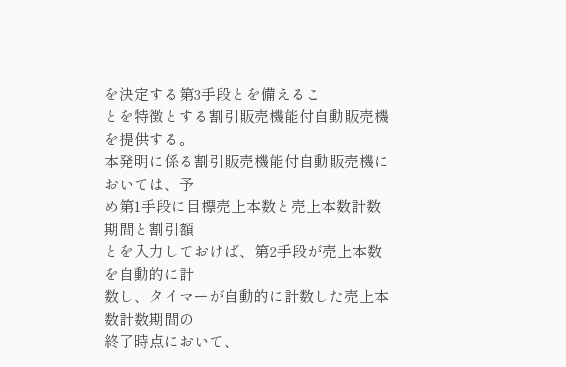を決定する第3手段とを備えるこ
とを特徴とする割引販売機能付自動販売機を提供する。
本発明に係る割引販売機能付自動販売機においては、予
め第1手段に目標売上本数と売上本数計数期間と割引額
とを入力しておけば、第2手段が売上本数を自動的に計
数し、タイマーが自動的に計数した売上本数計数期間の
終了時点において、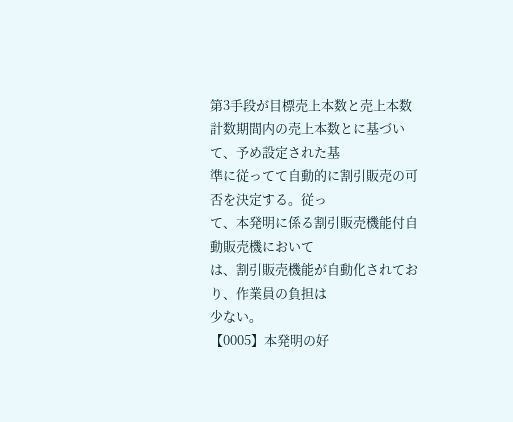第3手段が目標売上本数と売上本数
計数期間内の売上本数とに基づいて、予め設定された基
準に従ってて自動的に割引販売の可否を決定する。従っ
て、本発明に係る割引販売機能付自動販売機において
は、割引販売機能が自動化されており、作業員の負担は
少ない。
【0005】本発明の好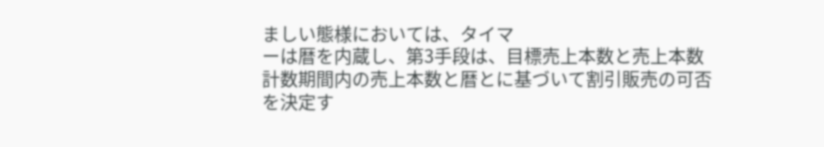ましい態様においては、タイマ
ーは暦を内蔵し、第3手段は、目標売上本数と売上本数
計数期間内の売上本数と暦とに基づいて割引販売の可否
を決定す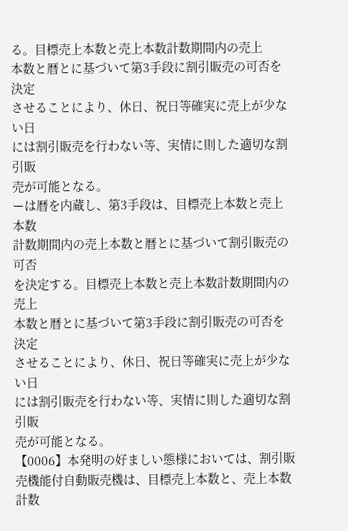る。目標売上本数と売上本数計数期間内の売上
本数と暦とに基づいて第3手段に割引販売の可否を決定
させることにより、休日、祝日等確実に売上が少ない日
には割引販売を行わない等、実情に則した適切な割引販
売が可能となる。
ーは暦を内蔵し、第3手段は、目標売上本数と売上本数
計数期間内の売上本数と暦とに基づいて割引販売の可否
を決定する。目標売上本数と売上本数計数期間内の売上
本数と暦とに基づいて第3手段に割引販売の可否を決定
させることにより、休日、祝日等確実に売上が少ない日
には割引販売を行わない等、実情に則した適切な割引販
売が可能となる。
【0006】本発明の好ましい態様においては、割引販
売機能付自動販売機は、目標売上本数と、売上本数計数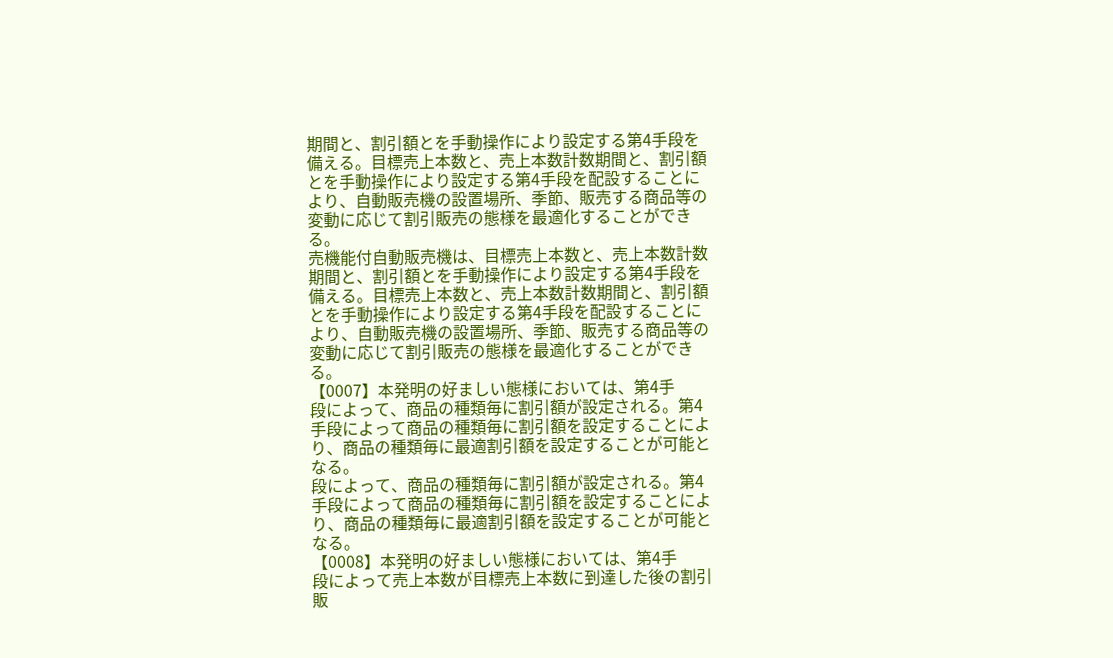期間と、割引額とを手動操作により設定する第4手段を
備える。目標売上本数と、売上本数計数期間と、割引額
とを手動操作により設定する第4手段を配設することに
より、自動販売機の設置場所、季節、販売する商品等の
変動に応じて割引販売の態様を最適化することができ
る。
売機能付自動販売機は、目標売上本数と、売上本数計数
期間と、割引額とを手動操作により設定する第4手段を
備える。目標売上本数と、売上本数計数期間と、割引額
とを手動操作により設定する第4手段を配設することに
より、自動販売機の設置場所、季節、販売する商品等の
変動に応じて割引販売の態様を最適化することができ
る。
【0007】本発明の好ましい態様においては、第4手
段によって、商品の種類毎に割引額が設定される。第4
手段によって商品の種類毎に割引額を設定することによ
り、商品の種類毎に最適割引額を設定することが可能と
なる。
段によって、商品の種類毎に割引額が設定される。第4
手段によって商品の種類毎に割引額を設定することによ
り、商品の種類毎に最適割引額を設定することが可能と
なる。
【0008】本発明の好ましい態様においては、第4手
段によって売上本数が目標売上本数に到達した後の割引
販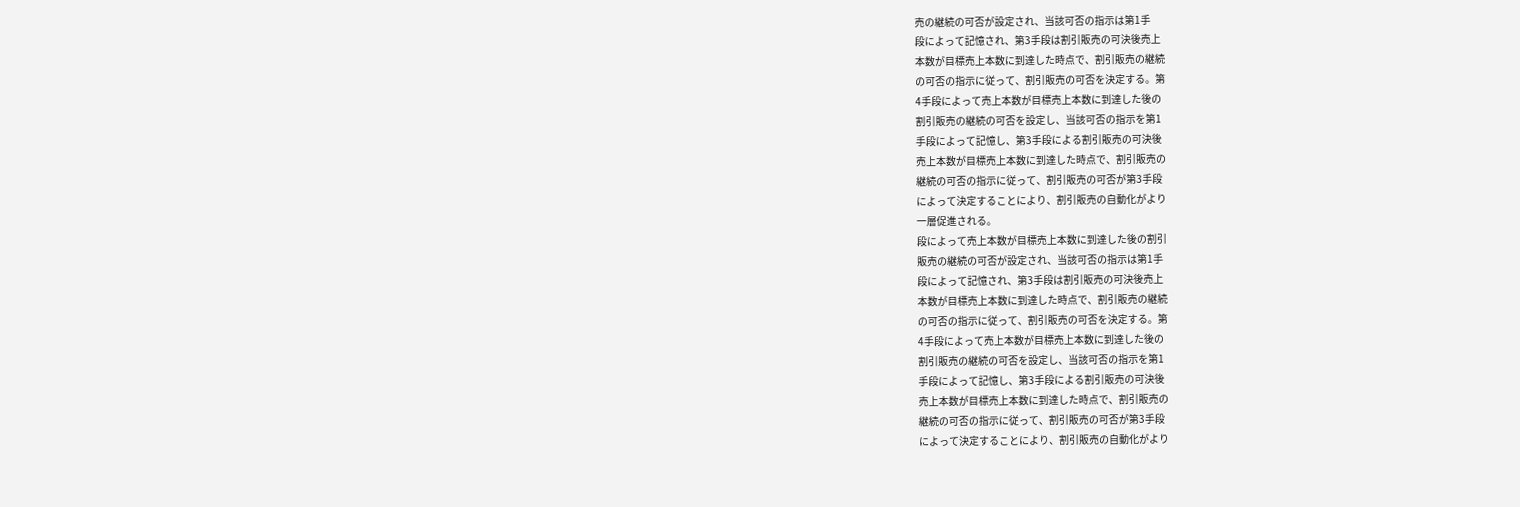売の継続の可否が設定され、当該可否の指示は第1手
段によって記憶され、第3手段は割引販売の可決後売上
本数が目標売上本数に到達した時点で、割引販売の継続
の可否の指示に従って、割引販売の可否を決定する。第
4手段によって売上本数が目標売上本数に到達した後の
割引販売の継続の可否を設定し、当該可否の指示を第1
手段によって記憶し、第3手段による割引販売の可決後
売上本数が目標売上本数に到達した時点で、割引販売の
継続の可否の指示に従って、割引販売の可否が第3手段
によって決定することにより、割引販売の自動化がより
一層促進される。
段によって売上本数が目標売上本数に到達した後の割引
販売の継続の可否が設定され、当該可否の指示は第1手
段によって記憶され、第3手段は割引販売の可決後売上
本数が目標売上本数に到達した時点で、割引販売の継続
の可否の指示に従って、割引販売の可否を決定する。第
4手段によって売上本数が目標売上本数に到達した後の
割引販売の継続の可否を設定し、当該可否の指示を第1
手段によって記憶し、第3手段による割引販売の可決後
売上本数が目標売上本数に到達した時点で、割引販売の
継続の可否の指示に従って、割引販売の可否が第3手段
によって決定することにより、割引販売の自動化がより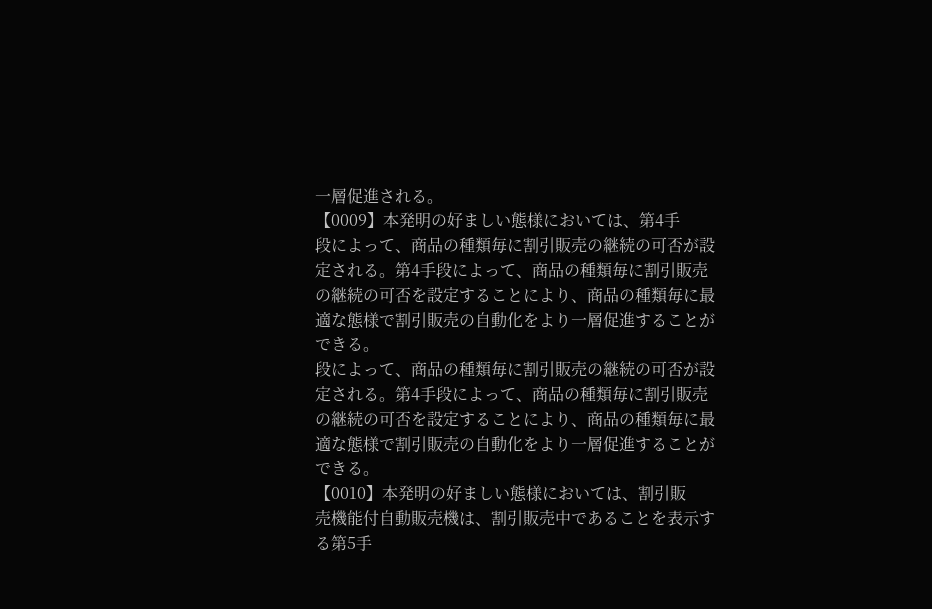一層促進される。
【0009】本発明の好ましい態様においては、第4手
段によって、商品の種類毎に割引販売の継続の可否が設
定される。第4手段によって、商品の種類毎に割引販売
の継続の可否を設定することにより、商品の種類毎に最
適な態様で割引販売の自動化をより一層促進することが
できる。
段によって、商品の種類毎に割引販売の継続の可否が設
定される。第4手段によって、商品の種類毎に割引販売
の継続の可否を設定することにより、商品の種類毎に最
適な態様で割引販売の自動化をより一層促進することが
できる。
【0010】本発明の好ましい態様においては、割引販
売機能付自動販売機は、割引販売中であることを表示す
る第5手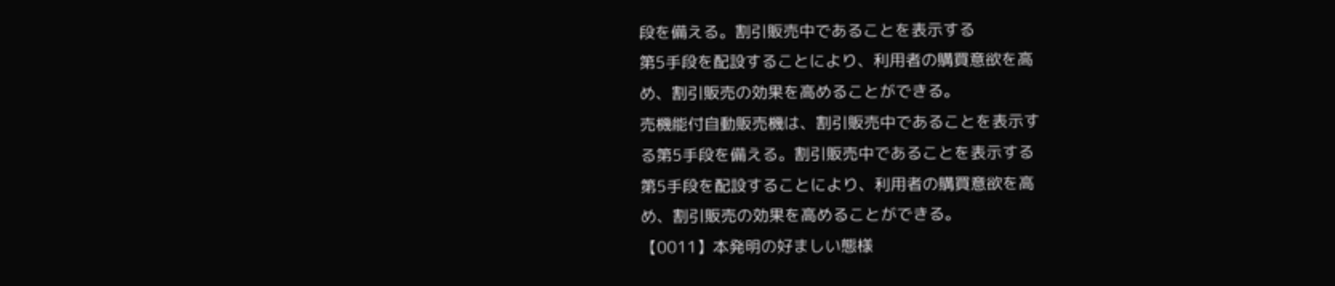段を備える。割引販売中であることを表示する
第5手段を配設することにより、利用者の購買意欲を高
め、割引販売の効果を高めることができる。
売機能付自動販売機は、割引販売中であることを表示す
る第5手段を備える。割引販売中であることを表示する
第5手段を配設することにより、利用者の購買意欲を高
め、割引販売の効果を高めることができる。
【0011】本発明の好ましい態様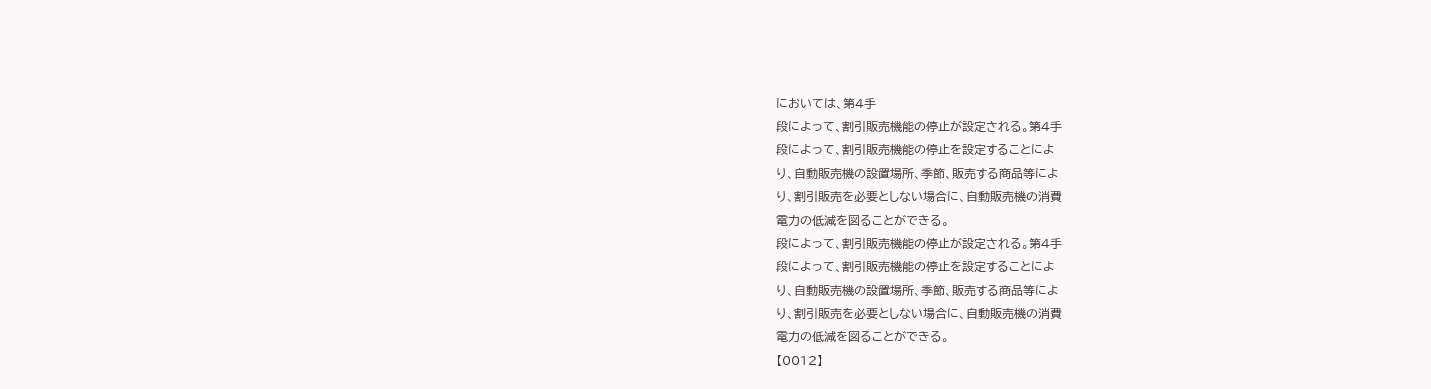においては、第4手
段によって、割引販売機能の停止が設定される。第4手
段によって、割引販売機能の停止を設定することによ
り、自動販売機の設置場所、季節、販売する商品等によ
り、割引販売を必要としない場合に、自動販売機の消費
電力の低減を図ることができる。
段によって、割引販売機能の停止が設定される。第4手
段によって、割引販売機能の停止を設定することによ
り、自動販売機の設置場所、季節、販売する商品等によ
り、割引販売を必要としない場合に、自動販売機の消費
電力の低減を図ることができる。
【0012】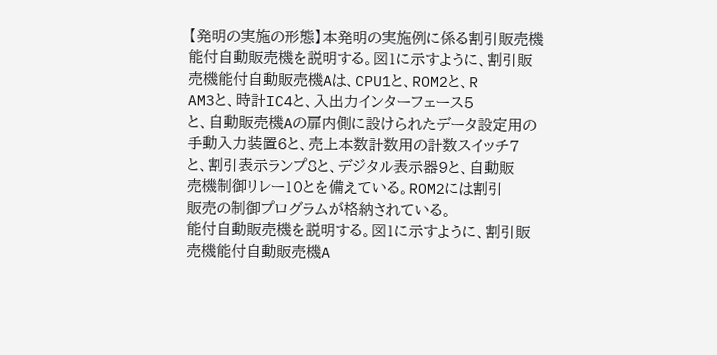【発明の実施の形態】本発明の実施例に係る割引販売機
能付自動販売機を説明する。図1に示すように、割引販
売機能付自動販売機Aは、CPU1と、ROM2と、R
AM3と、時計IC4と、入出力インターフェース5
と、自動販売機Aの扉内側に設けられたデータ設定用の
手動入力装置6と、売上本数計数用の計数スイッチ7
と、割引表示ランプ8と、デジタル表示器9と、自動販
売機制御リレー10とを備えている。ROM2には割引
販売の制御プログラムが格納されている。
能付自動販売機を説明する。図1に示すように、割引販
売機能付自動販売機A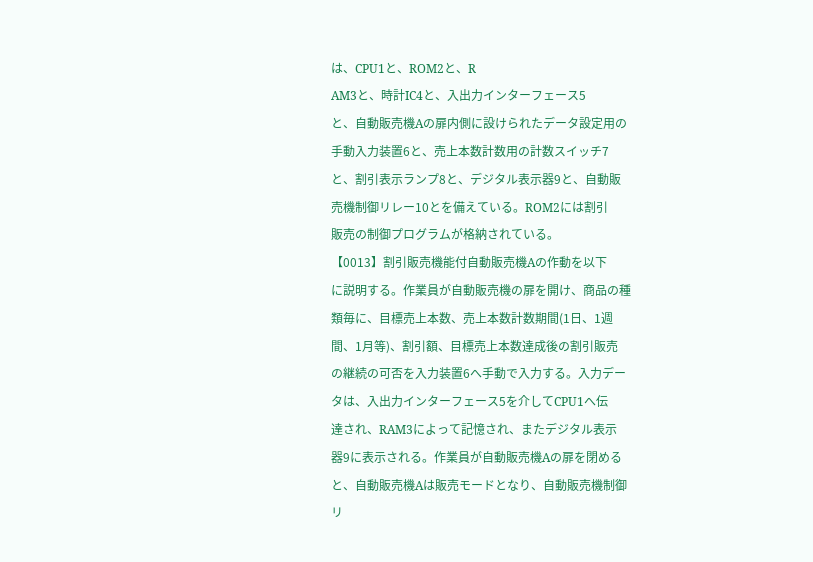は、CPU1と、ROM2と、R
AM3と、時計IC4と、入出力インターフェース5
と、自動販売機Aの扉内側に設けられたデータ設定用の
手動入力装置6と、売上本数計数用の計数スイッチ7
と、割引表示ランプ8と、デジタル表示器9と、自動販
売機制御リレー10とを備えている。ROM2には割引
販売の制御プログラムが格納されている。
【0013】割引販売機能付自動販売機Aの作動を以下
に説明する。作業員が自動販売機の扉を開け、商品の種
類毎に、目標売上本数、売上本数計数期間(1日、1週
間、1月等)、割引額、目標売上本数達成後の割引販売
の継続の可否を入力装置6へ手動で入力する。入力デー
タは、入出力インターフェース5を介してCPU1へ伝
達され、RAM3によって記憶され、またデジタル表示
器9に表示される。作業員が自動販売機Aの扉を閉める
と、自動販売機Aは販売モードとなり、自動販売機制御
リ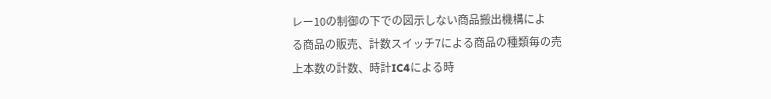レー10の制御の下での図示しない商品搬出機構によ
る商品の販売、計数スイッチ7による商品の種類毎の売
上本数の計数、時計IC4による時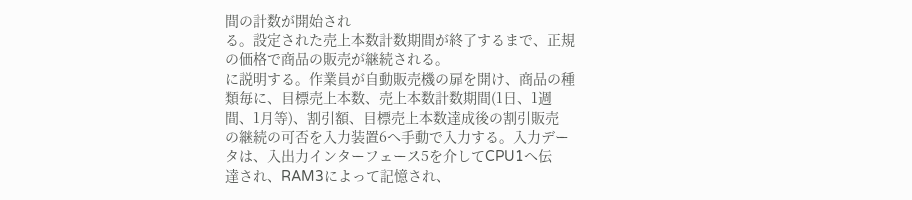間の計数が開始され
る。設定された売上本数計数期間が終了するまで、正規
の価格で商品の販売が継続される。
に説明する。作業員が自動販売機の扉を開け、商品の種
類毎に、目標売上本数、売上本数計数期間(1日、1週
間、1月等)、割引額、目標売上本数達成後の割引販売
の継続の可否を入力装置6へ手動で入力する。入力デー
タは、入出力インターフェース5を介してCPU1へ伝
達され、RAM3によって記憶され、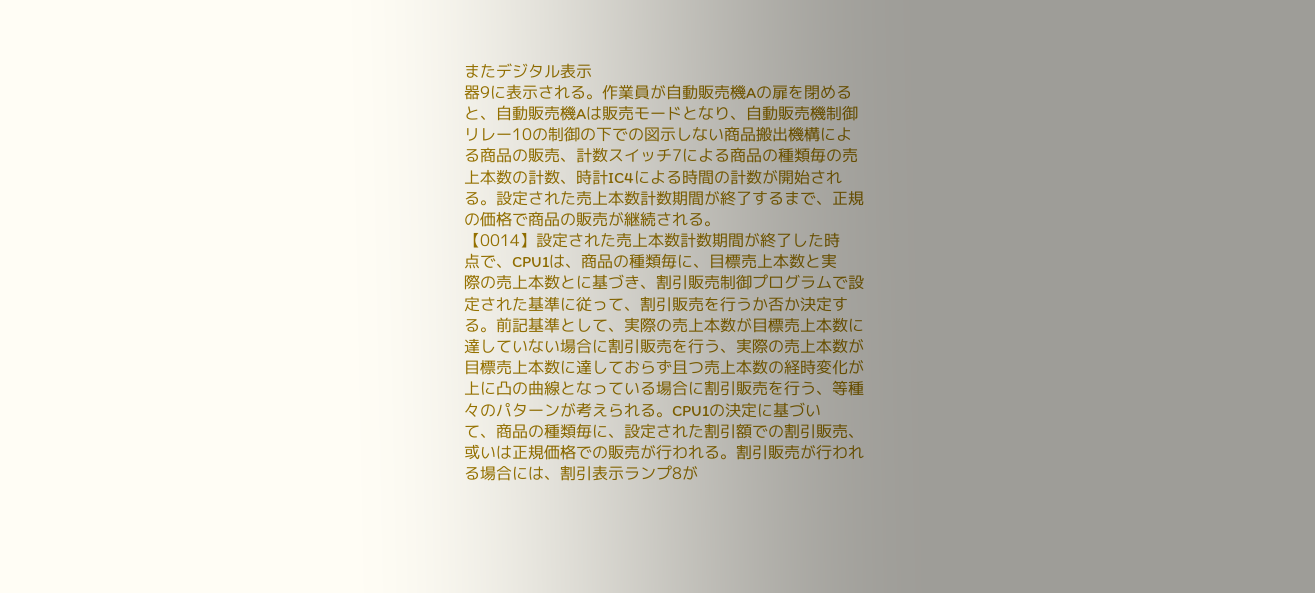またデジタル表示
器9に表示される。作業員が自動販売機Aの扉を閉める
と、自動販売機Aは販売モードとなり、自動販売機制御
リレー10の制御の下での図示しない商品搬出機構によ
る商品の販売、計数スイッチ7による商品の種類毎の売
上本数の計数、時計IC4による時間の計数が開始され
る。設定された売上本数計数期間が終了するまで、正規
の価格で商品の販売が継続される。
【0014】設定された売上本数計数期間が終了した時
点で、CPU1は、商品の種類毎に、目標売上本数と実
際の売上本数とに基づき、割引販売制御プログラムで設
定された基準に従って、割引販売を行うか否か決定す
る。前記基準として、実際の売上本数が目標売上本数に
達していない場合に割引販売を行う、実際の売上本数が
目標売上本数に達しておらず且つ売上本数の経時変化が
上に凸の曲線となっている場合に割引販売を行う、等種
々のパターンが考えられる。CPU1の決定に基づい
て、商品の種類毎に、設定された割引額での割引販売、
或いは正規価格での販売が行われる。割引販売が行われ
る場合には、割引表示ランプ8が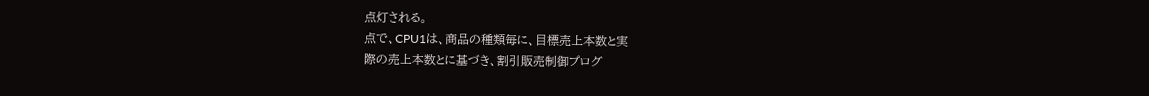点灯される。
点で、CPU1は、商品の種類毎に、目標売上本数と実
際の売上本数とに基づき、割引販売制御プログ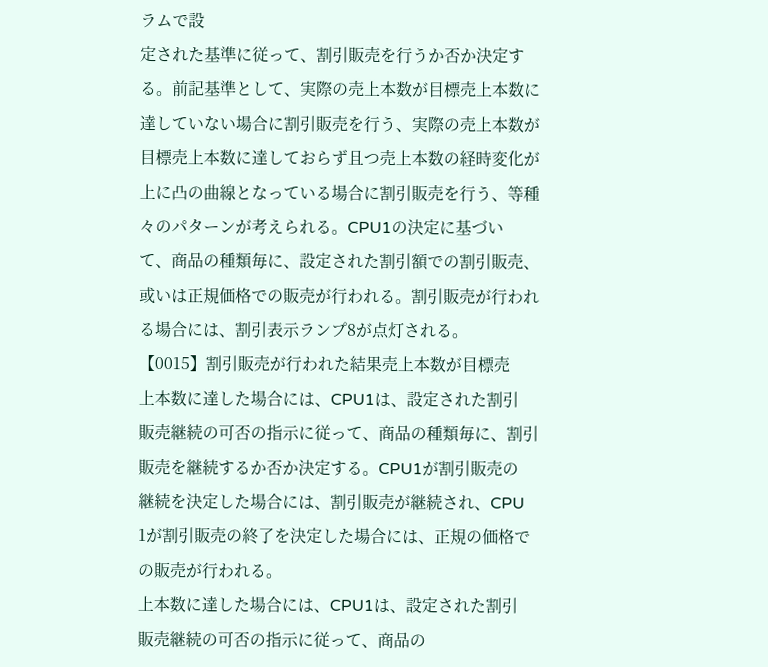ラムで設
定された基準に従って、割引販売を行うか否か決定す
る。前記基準として、実際の売上本数が目標売上本数に
達していない場合に割引販売を行う、実際の売上本数が
目標売上本数に達しておらず且つ売上本数の経時変化が
上に凸の曲線となっている場合に割引販売を行う、等種
々のパターンが考えられる。CPU1の決定に基づい
て、商品の種類毎に、設定された割引額での割引販売、
或いは正規価格での販売が行われる。割引販売が行われ
る場合には、割引表示ランプ8が点灯される。
【0015】割引販売が行われた結果売上本数が目標売
上本数に達した場合には、CPU1は、設定された割引
販売継続の可否の指示に従って、商品の種類毎に、割引
販売を継続するか否か決定する。CPU1が割引販売の
継続を決定した場合には、割引販売が継続され、CPU
1が割引販売の終了を決定した場合には、正規の価格で
の販売が行われる。
上本数に達した場合には、CPU1は、設定された割引
販売継続の可否の指示に従って、商品の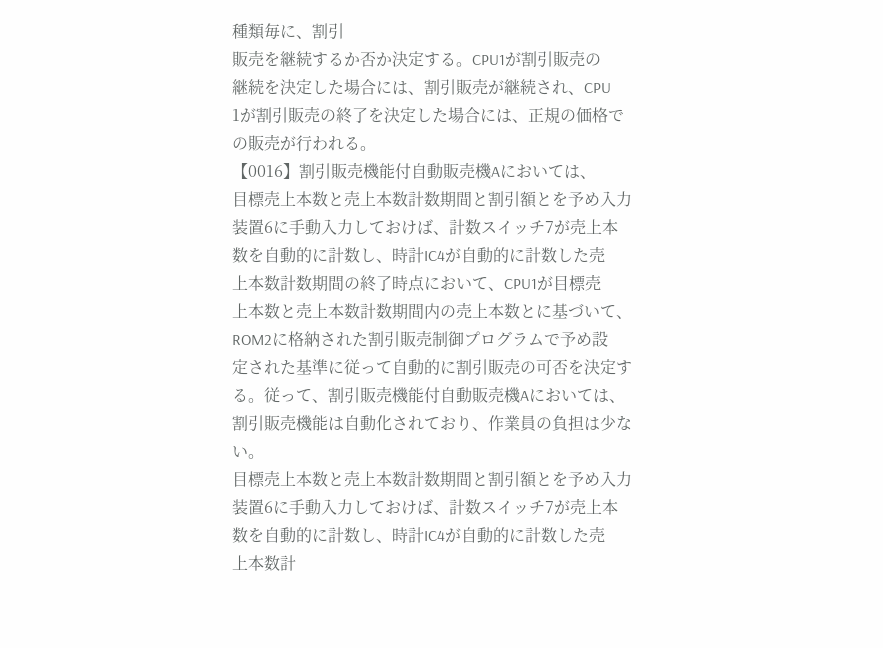種類毎に、割引
販売を継続するか否か決定する。CPU1が割引販売の
継続を決定した場合には、割引販売が継続され、CPU
1が割引販売の終了を決定した場合には、正規の価格で
の販売が行われる。
【0016】割引販売機能付自動販売機Aにおいては、
目標売上本数と売上本数計数期間と割引額とを予め入力
装置6に手動入力しておけば、計数スイッチ7が売上本
数を自動的に計数し、時計IC4が自動的に計数した売
上本数計数期間の終了時点において、CPU1が目標売
上本数と売上本数計数期間内の売上本数とに基づいて、
ROM2に格納された割引販売制御プログラムで予め設
定された基準に従って自動的に割引販売の可否を決定す
る。従って、割引販売機能付自動販売機Aにおいては、
割引販売機能は自動化されており、作業員の負担は少な
い。
目標売上本数と売上本数計数期間と割引額とを予め入力
装置6に手動入力しておけば、計数スイッチ7が売上本
数を自動的に計数し、時計IC4が自動的に計数した売
上本数計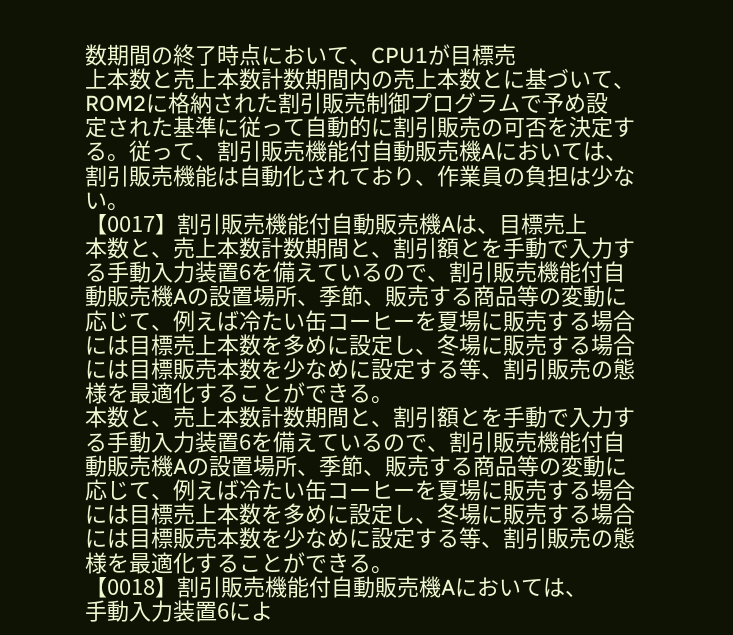数期間の終了時点において、CPU1が目標売
上本数と売上本数計数期間内の売上本数とに基づいて、
ROM2に格納された割引販売制御プログラムで予め設
定された基準に従って自動的に割引販売の可否を決定す
る。従って、割引販売機能付自動販売機Aにおいては、
割引販売機能は自動化されており、作業員の負担は少な
い。
【0017】割引販売機能付自動販売機Aは、目標売上
本数と、売上本数計数期間と、割引額とを手動で入力す
る手動入力装置6を備えているので、割引販売機能付自
動販売機Aの設置場所、季節、販売する商品等の変動に
応じて、例えば冷たい缶コーヒーを夏場に販売する場合
には目標売上本数を多めに設定し、冬場に販売する場合
には目標販売本数を少なめに設定する等、割引販売の態
様を最適化することができる。
本数と、売上本数計数期間と、割引額とを手動で入力す
る手動入力装置6を備えているので、割引販売機能付自
動販売機Aの設置場所、季節、販売する商品等の変動に
応じて、例えば冷たい缶コーヒーを夏場に販売する場合
には目標売上本数を多めに設定し、冬場に販売する場合
には目標販売本数を少なめに設定する等、割引販売の態
様を最適化することができる。
【0018】割引販売機能付自動販売機Aにおいては、
手動入力装置6によ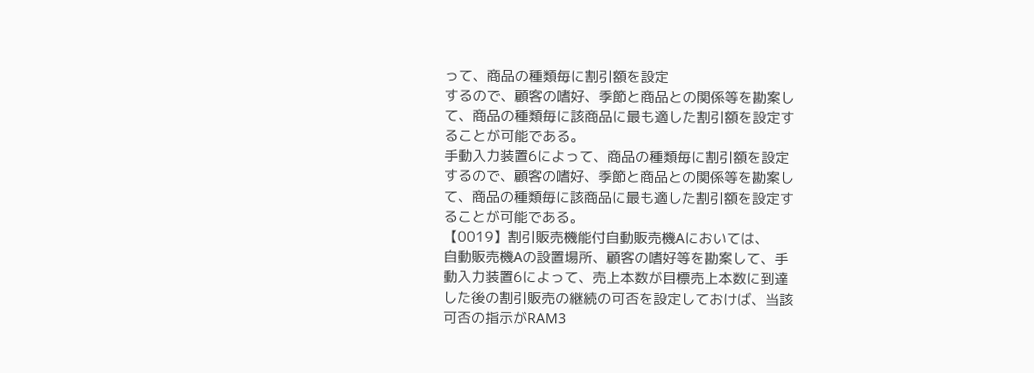って、商品の種類毎に割引額を設定
するので、顧客の嗜好、季節と商品との関係等を勘案し
て、商品の種類毎に該商品に最も適した割引額を設定す
ることが可能である。
手動入力装置6によって、商品の種類毎に割引額を設定
するので、顧客の嗜好、季節と商品との関係等を勘案し
て、商品の種類毎に該商品に最も適した割引額を設定す
ることが可能である。
【0019】割引販売機能付自動販売機Aにおいては、
自動販売機Aの設置場所、顧客の嗜好等を勘案して、手
動入力装置6によって、売上本数が目標売上本数に到達
した後の割引販売の継続の可否を設定しておけば、当該
可否の指示がRAM3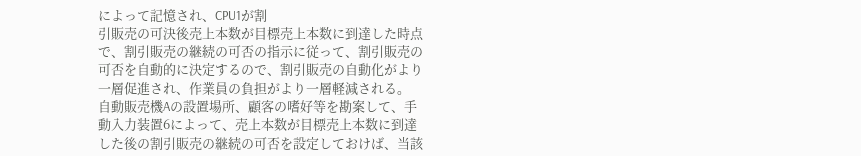によって記憶され、CPU1が割
引販売の可決後売上本数が目標売上本数に到達した時点
で、割引販売の継続の可否の指示に従って、割引販売の
可否を自動的に決定するので、割引販売の自動化がより
一層促進され、作業員の負担がより一層軽減される。
自動販売機Aの設置場所、顧客の嗜好等を勘案して、手
動入力装置6によって、売上本数が目標売上本数に到達
した後の割引販売の継続の可否を設定しておけば、当該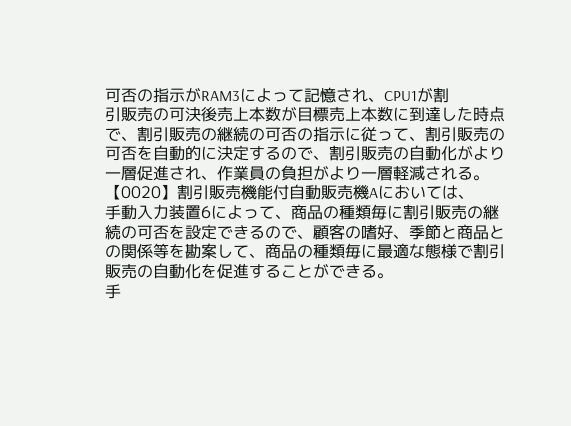可否の指示がRAM3によって記憶され、CPU1が割
引販売の可決後売上本数が目標売上本数に到達した時点
で、割引販売の継続の可否の指示に従って、割引販売の
可否を自動的に決定するので、割引販売の自動化がより
一層促進され、作業員の負担がより一層軽減される。
【0020】割引販売機能付自動販売機Aにおいては、
手動入力装置6によって、商品の種類毎に割引販売の継
続の可否を設定できるので、顧客の嗜好、季節と商品と
の関係等を勘案して、商品の種類毎に最適な態様で割引
販売の自動化を促進することができる。
手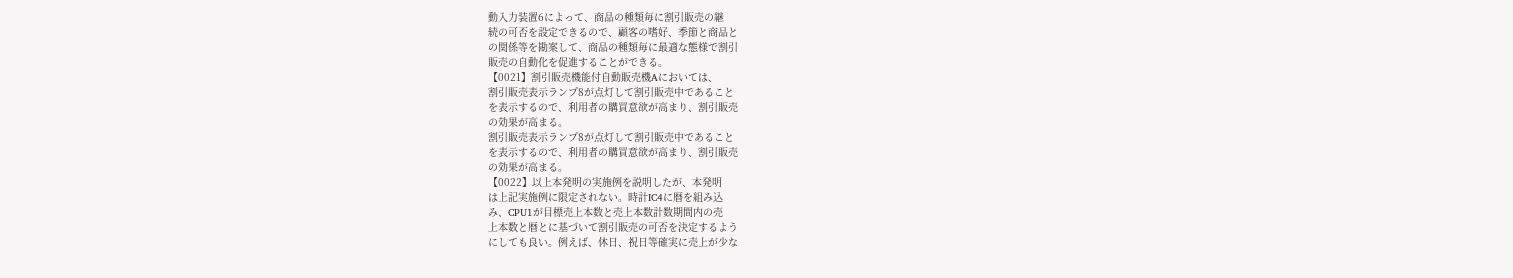動入力装置6によって、商品の種類毎に割引販売の継
続の可否を設定できるので、顧客の嗜好、季節と商品と
の関係等を勘案して、商品の種類毎に最適な態様で割引
販売の自動化を促進することができる。
【0021】割引販売機能付自動販売機Aにおいては、
割引販売表示ランプ8が点灯して割引販売中であること
を表示するので、利用者の購買意欲が高まり、割引販売
の効果が高まる。
割引販売表示ランプ8が点灯して割引販売中であること
を表示するので、利用者の購買意欲が高まり、割引販売
の効果が高まる。
【0022】以上本発明の実施例を説明したが、本発明
は上記実施例に限定されない。時計IC4に暦を組み込
み、CPU1が目標売上本数と売上本数計数期間内の売
上本数と暦とに基づいて割引販売の可否を決定するよう
にしても良い。例えば、休日、祝日等確実に売上が少な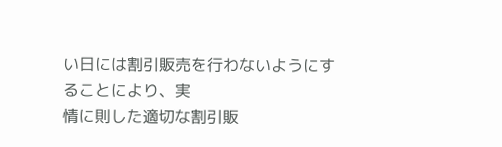い日には割引販売を行わないようにすることにより、実
情に則した適切な割引販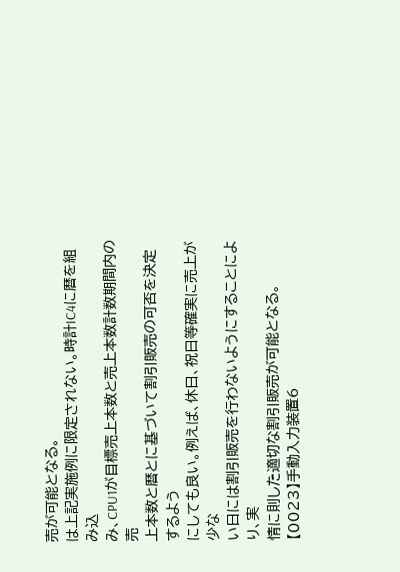売が可能となる。
は上記実施例に限定されない。時計IC4に暦を組み込
み、CPU1が目標売上本数と売上本数計数期間内の売
上本数と暦とに基づいて割引販売の可否を決定するよう
にしても良い。例えば、休日、祝日等確実に売上が少な
い日には割引販売を行わないようにすることにより、実
情に則した適切な割引販売が可能となる。
【0023】手動入力装置6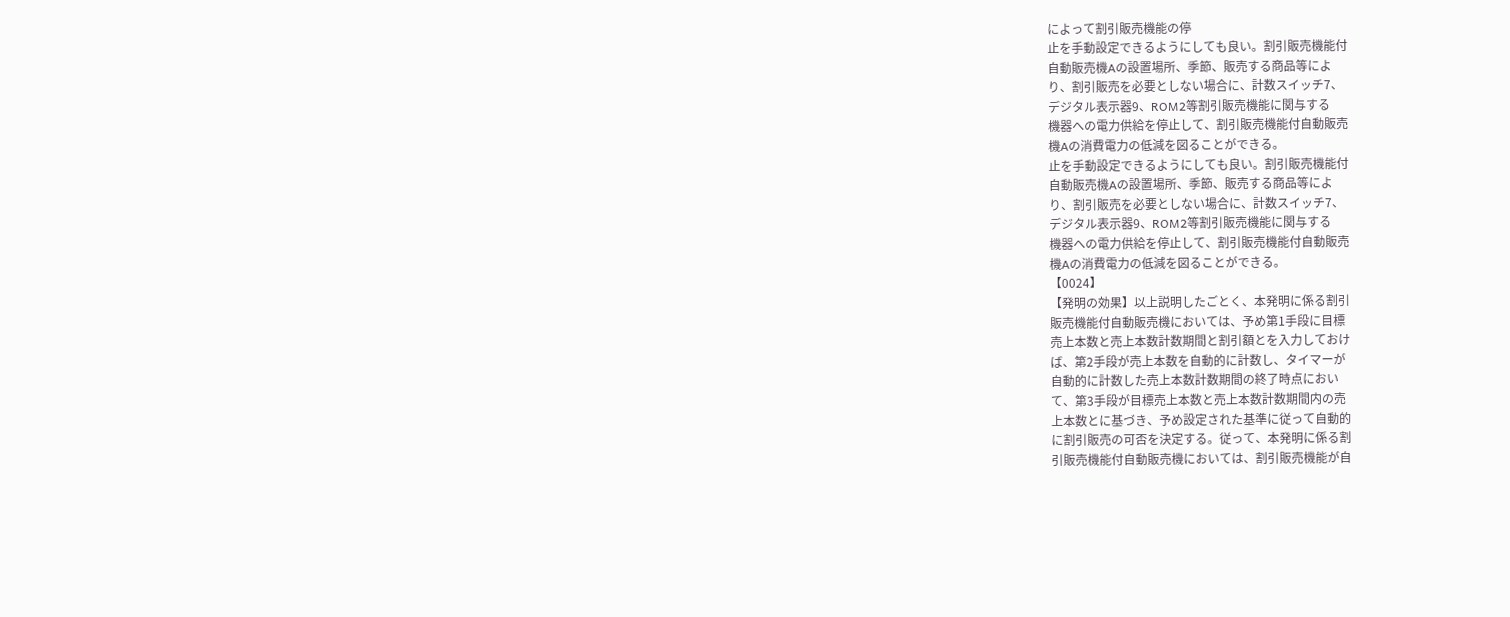によって割引販売機能の停
止を手動設定できるようにしても良い。割引販売機能付
自動販売機Aの設置場所、季節、販売する商品等によ
り、割引販売を必要としない場合に、計数スイッチ7、
デジタル表示器9、ROM2等割引販売機能に関与する
機器への電力供給を停止して、割引販売機能付自動販売
機Aの消費電力の低減を図ることができる。
止を手動設定できるようにしても良い。割引販売機能付
自動販売機Aの設置場所、季節、販売する商品等によ
り、割引販売を必要としない場合に、計数スイッチ7、
デジタル表示器9、ROM2等割引販売機能に関与する
機器への電力供給を停止して、割引販売機能付自動販売
機Aの消費電力の低減を図ることができる。
【0024】
【発明の効果】以上説明したごとく、本発明に係る割引
販売機能付自動販売機においては、予め第1手段に目標
売上本数と売上本数計数期間と割引額とを入力しておけ
ば、第2手段が売上本数を自動的に計数し、タイマーが
自動的に計数した売上本数計数期間の終了時点におい
て、第3手段が目標売上本数と売上本数計数期間内の売
上本数とに基づき、予め設定された基準に従って自動的
に割引販売の可否を決定する。従って、本発明に係る割
引販売機能付自動販売機においては、割引販売機能が自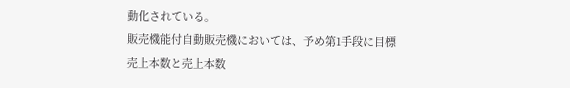動化されている。
販売機能付自動販売機においては、予め第1手段に目標
売上本数と売上本数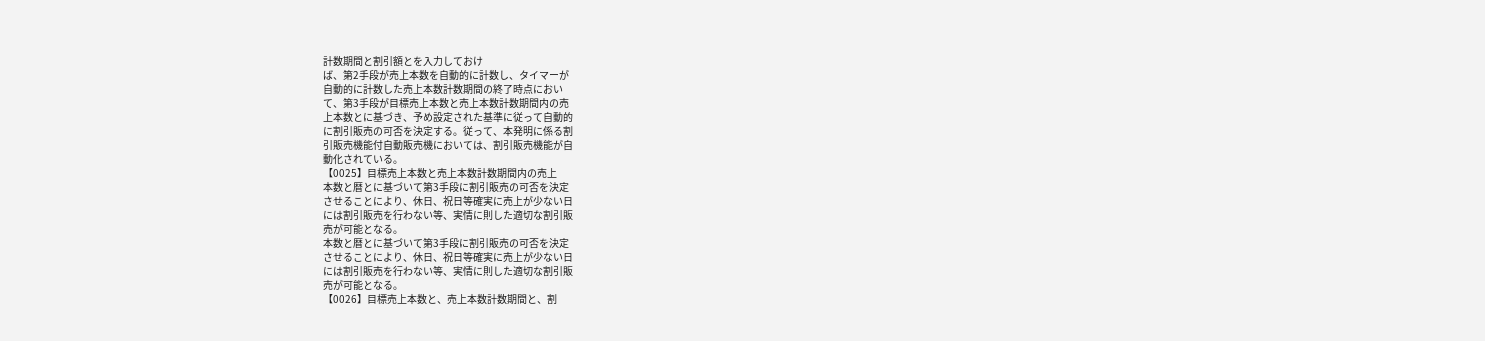計数期間と割引額とを入力しておけ
ば、第2手段が売上本数を自動的に計数し、タイマーが
自動的に計数した売上本数計数期間の終了時点におい
て、第3手段が目標売上本数と売上本数計数期間内の売
上本数とに基づき、予め設定された基準に従って自動的
に割引販売の可否を決定する。従って、本発明に係る割
引販売機能付自動販売機においては、割引販売機能が自
動化されている。
【0025】目標売上本数と売上本数計数期間内の売上
本数と暦とに基づいて第3手段に割引販売の可否を決定
させることにより、休日、祝日等確実に売上が少ない日
には割引販売を行わない等、実情に則した適切な割引販
売が可能となる。
本数と暦とに基づいて第3手段に割引販売の可否を決定
させることにより、休日、祝日等確実に売上が少ない日
には割引販売を行わない等、実情に則した適切な割引販
売が可能となる。
【0026】目標売上本数と、売上本数計数期間と、割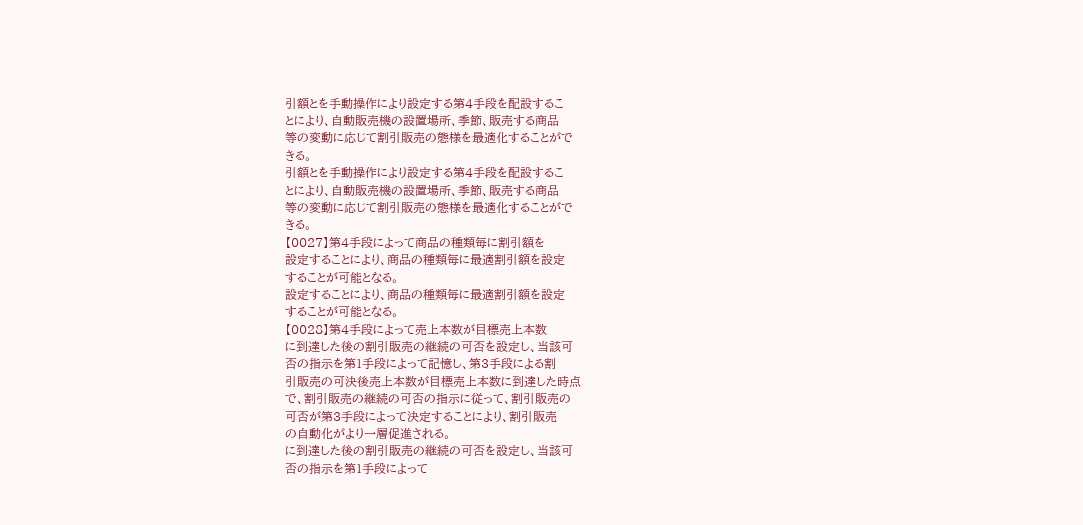引額とを手動操作により設定する第4手段を配設するこ
とにより、自動販売機の設置場所、季節、販売する商品
等の変動に応じて割引販売の態様を最適化することがで
きる。
引額とを手動操作により設定する第4手段を配設するこ
とにより、自動販売機の設置場所、季節、販売する商品
等の変動に応じて割引販売の態様を最適化することがで
きる。
【0027】第4手段によって商品の種類毎に割引額を
設定することにより、商品の種類毎に最適割引額を設定
することが可能となる。
設定することにより、商品の種類毎に最適割引額を設定
することが可能となる。
【0028】第4手段によって売上本数が目標売上本数
に到達した後の割引販売の継続の可否を設定し、当該可
否の指示を第1手段によって記憶し、第3手段による割
引販売の可決後売上本数が目標売上本数に到達した時点
で、割引販売の継続の可否の指示に従って、割引販売の
可否が第3手段によって決定することにより、割引販売
の自動化がより一層促進される。
に到達した後の割引販売の継続の可否を設定し、当該可
否の指示を第1手段によって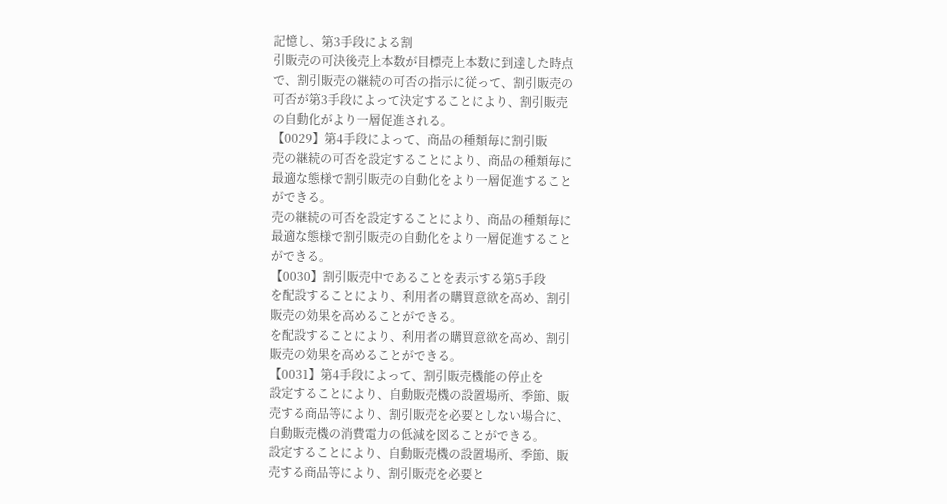記憶し、第3手段による割
引販売の可決後売上本数が目標売上本数に到達した時点
で、割引販売の継続の可否の指示に従って、割引販売の
可否が第3手段によって決定することにより、割引販売
の自動化がより一層促進される。
【0029】第4手段によって、商品の種類毎に割引販
売の継続の可否を設定することにより、商品の種類毎に
最適な態様で割引販売の自動化をより一層促進すること
ができる。
売の継続の可否を設定することにより、商品の種類毎に
最適な態様で割引販売の自動化をより一層促進すること
ができる。
【0030】割引販売中であることを表示する第5手段
を配設することにより、利用者の購買意欲を高め、割引
販売の効果を高めることができる。
を配設することにより、利用者の購買意欲を高め、割引
販売の効果を高めることができる。
【0031】第4手段によって、割引販売機能の停止を
設定することにより、自動販売機の設置場所、季節、販
売する商品等により、割引販売を必要としない場合に、
自動販売機の消費電力の低減を図ることができる。
設定することにより、自動販売機の設置場所、季節、販
売する商品等により、割引販売を必要と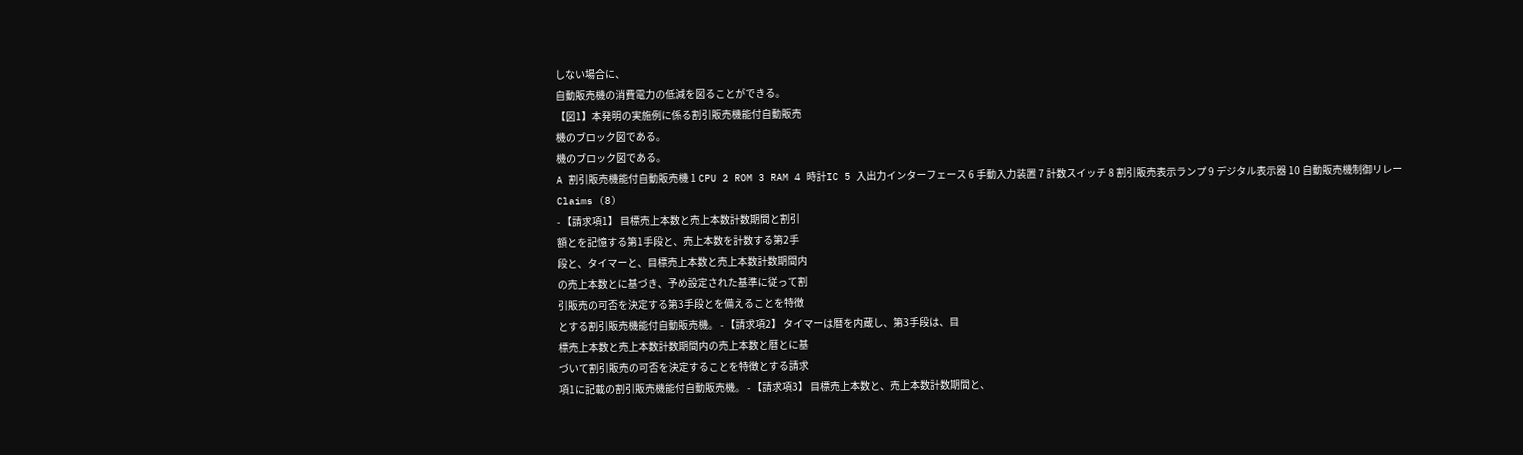しない場合に、
自動販売機の消費電力の低減を図ることができる。
【図1】本発明の実施例に係る割引販売機能付自動販売
機のブロック図である。
機のブロック図である。
A 割引販売機能付自動販売機 1 CPU 2 ROM 3 RAM 4 時計IC 5 入出力インターフェース 6 手動入力装置 7 計数スイッチ 8 割引販売表示ランプ 9 デジタル表示器 10 自動販売機制御リレー
Claims (8)
- 【請求項1】 目標売上本数と売上本数計数期間と割引
額とを記憶する第1手段と、売上本数を計数する第2手
段と、タイマーと、目標売上本数と売上本数計数期間内
の売上本数とに基づき、予め設定された基準に従って割
引販売の可否を決定する第3手段とを備えることを特徴
とする割引販売機能付自動販売機。 - 【請求項2】 タイマーは暦を内蔵し、第3手段は、目
標売上本数と売上本数計数期間内の売上本数と暦とに基
づいて割引販売の可否を決定することを特徴とする請求
項1に記載の割引販売機能付自動販売機。 - 【請求項3】 目標売上本数と、売上本数計数期間と、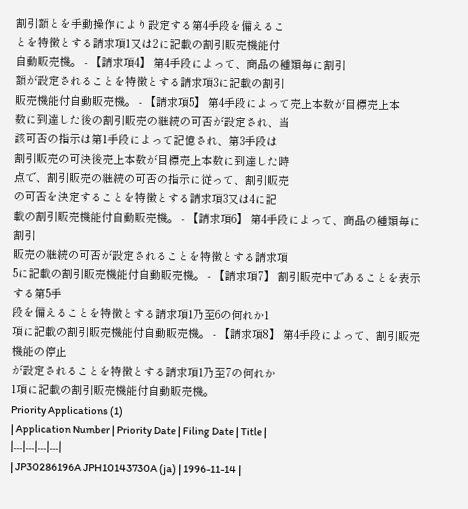割引額とを手動操作により設定する第4手段を備えるこ
とを特徴とする請求項1又は2に記載の割引販売機能付
自動販売機。 - 【請求項4】 第4手段によって、商品の種類毎に割引
額が設定されることを特徴とする請求項3に記載の割引
販売機能付自動販売機。 - 【請求項5】 第4手段によって売上本数が目標売上本
数に到達した後の割引販売の継続の可否が設定され、当
該可否の指示は第1手段によって記憶され、第3手段は
割引販売の可決後売上本数が目標売上本数に到達した時
点で、割引販売の継続の可否の指示に従って、割引販売
の可否を決定することを特徴とする請求項3又は4に記
載の割引販売機能付自動販売機。 - 【請求項6】 第4手段によって、商品の種類毎に割引
販売の継続の可否が設定されることを特徴とする請求項
5に記載の割引販売機能付自動販売機。 - 【請求項7】 割引販売中であることを表示する第5手
段を備えることを特徴とする請求項1乃至6の何れか1
項に記載の割引販売機能付自動販売機。 - 【請求項8】 第4手段によって、割引販売機能の停止
が設定されることを特徴とする請求項1乃至7の何れか
1項に記載の割引販売機能付自動販売機。
Priority Applications (1)
| Application Number | Priority Date | Filing Date | Title |
|---|---|---|---|
| JP30286196A JPH10143730A (ja) | 1996-11-14 |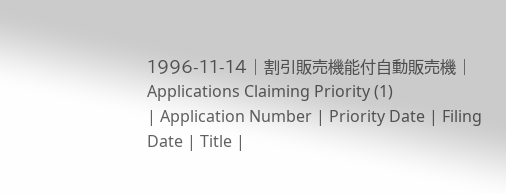1996-11-14 | 割引販売機能付自動販売機 |
Applications Claiming Priority (1)
| Application Number | Priority Date | Filing Date | Title |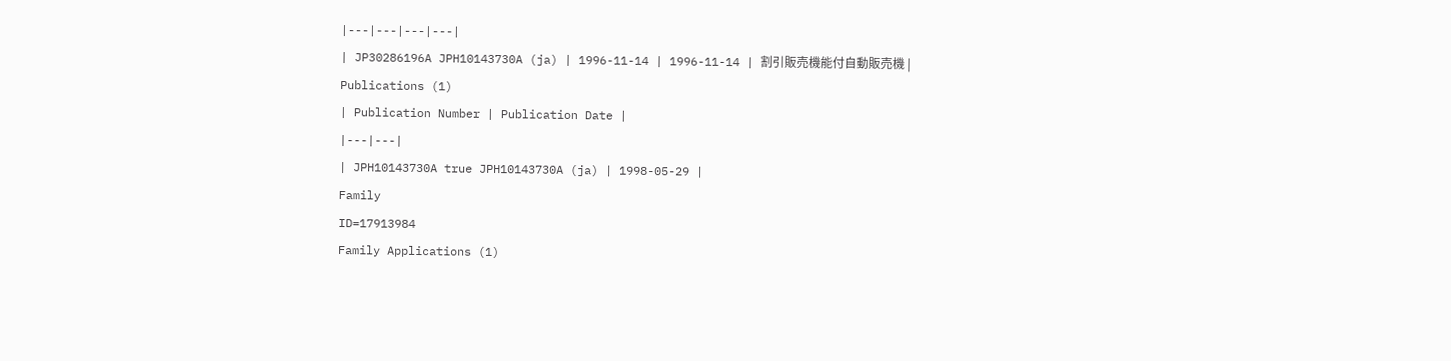|---|---|---|---|
| JP30286196A JPH10143730A (ja) | 1996-11-14 | 1996-11-14 | 割引販売機能付自動販売機 |
Publications (1)
| Publication Number | Publication Date |
|---|---|
| JPH10143730A true JPH10143730A (ja) | 1998-05-29 |
Family
ID=17913984
Family Applications (1)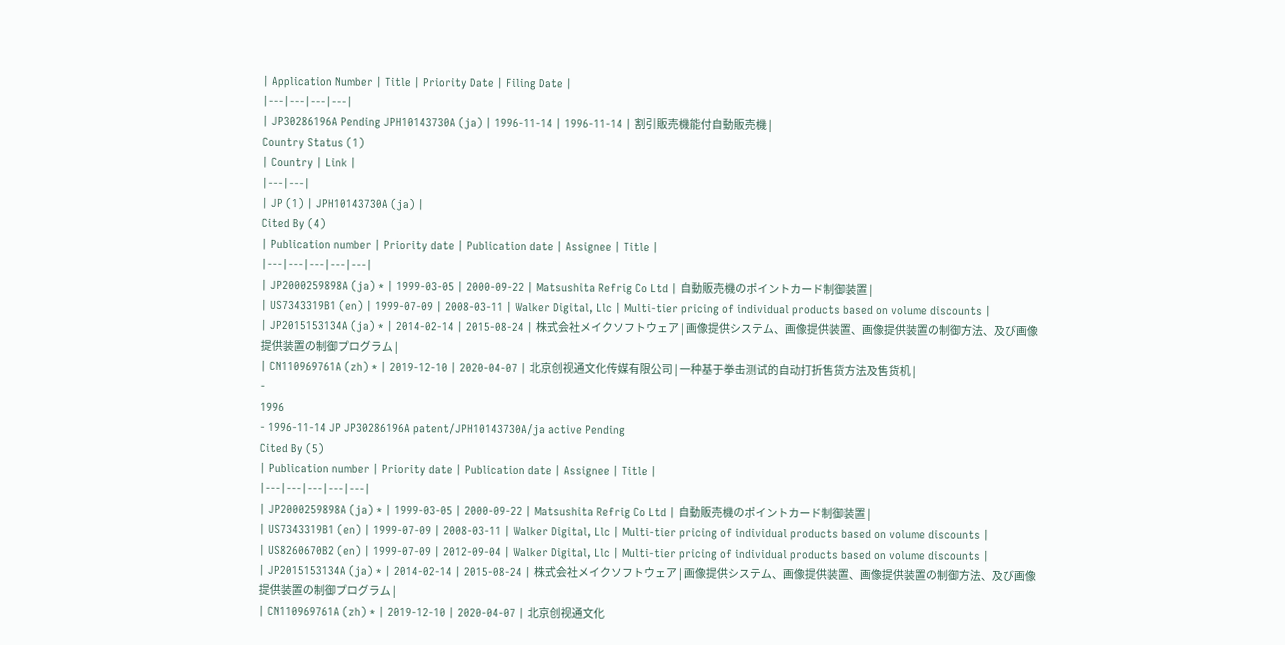| Application Number | Title | Priority Date | Filing Date |
|---|---|---|---|
| JP30286196A Pending JPH10143730A (ja) | 1996-11-14 | 1996-11-14 | 割引販売機能付自動販売機 |
Country Status (1)
| Country | Link |
|---|---|
| JP (1) | JPH10143730A (ja) |
Cited By (4)
| Publication number | Priority date | Publication date | Assignee | Title |
|---|---|---|---|---|
| JP2000259898A (ja) * | 1999-03-05 | 2000-09-22 | Matsushita Refrig Co Ltd | 自動販売機のポイントカード制御装置 |
| US7343319B1 (en) | 1999-07-09 | 2008-03-11 | Walker Digital, Llc | Multi-tier pricing of individual products based on volume discounts |
| JP2015153134A (ja) * | 2014-02-14 | 2015-08-24 | 株式会社メイクソフトウェア | 画像提供システム、画像提供装置、画像提供装置の制御方法、及び画像提供装置の制御プログラム |
| CN110969761A (zh) * | 2019-12-10 | 2020-04-07 | 北京创视通文化传媒有限公司 | 一种基于拳击测试的自动打折售货方法及售货机 |
-
1996
- 1996-11-14 JP JP30286196A patent/JPH10143730A/ja active Pending
Cited By (5)
| Publication number | Priority date | Publication date | Assignee | Title |
|---|---|---|---|---|
| JP2000259898A (ja) * | 1999-03-05 | 2000-09-22 | Matsushita Refrig Co Ltd | 自動販売機のポイントカード制御装置 |
| US7343319B1 (en) | 1999-07-09 | 2008-03-11 | Walker Digital, Llc | Multi-tier pricing of individual products based on volume discounts |
| US8260670B2 (en) | 1999-07-09 | 2012-09-04 | Walker Digital, Llc | Multi-tier pricing of individual products based on volume discounts |
| JP2015153134A (ja) * | 2014-02-14 | 2015-08-24 | 株式会社メイクソフトウェア | 画像提供システム、画像提供装置、画像提供装置の制御方法、及び画像提供装置の制御プログラム |
| CN110969761A (zh) * | 2019-12-10 | 2020-04-07 | 北京创视通文化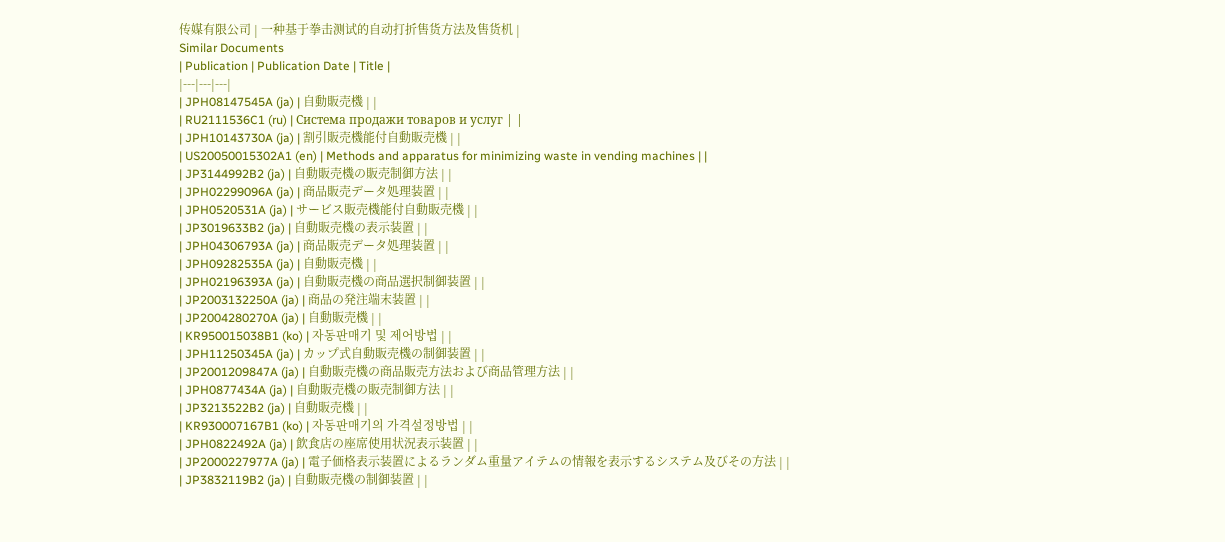传媒有限公司 | 一种基于拳击测试的自动打折售货方法及售货机 |
Similar Documents
| Publication | Publication Date | Title |
|---|---|---|
| JPH08147545A (ja) | 自動販売機 | |
| RU2111536C1 (ru) | Система продажи товаров и услуг | |
| JPH10143730A (ja) | 割引販売機能付自動販売機 | |
| US20050015302A1 (en) | Methods and apparatus for minimizing waste in vending machines | |
| JP3144992B2 (ja) | 自動販売機の販売制御方法 | |
| JPH02299096A (ja) | 商品販売データ処理装置 | |
| JPH0520531A (ja) | サービス販売機能付自動販売機 | |
| JP3019633B2 (ja) | 自動販売機の表示装置 | |
| JPH04306793A (ja) | 商品販売データ処理装置 | |
| JPH09282535A (ja) | 自動販売機 | |
| JPH02196393A (ja) | 自動販売機の商品選択制御装置 | |
| JP2003132250A (ja) | 商品の発注端末装置 | |
| JP2004280270A (ja) | 自動販売機 | |
| KR950015038B1 (ko) | 자동판매기 및 제어방법 | |
| JPH11250345A (ja) | カップ式自動販売機の制御装置 | |
| JP2001209847A (ja) | 自動販売機の商品販売方法および商品管理方法 | |
| JPH0877434A (ja) | 自動販売機の販売制御方法 | |
| JP3213522B2 (ja) | 自動販売機 | |
| KR930007167B1 (ko) | 자동판매기의 가격설정방법 | |
| JPH0822492A (ja) | 飲食店の座席使用状況表示装置 | |
| JP2000227977A (ja) | 電子価格表示装置によるランダム重量アイテムの情報を表示するシステム及びその方法 | |
| JP3832119B2 (ja) | 自動販売機の制御装置 | |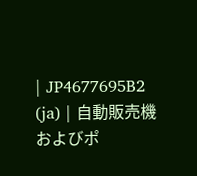| JP4677695B2 (ja) | 自動販売機およびポ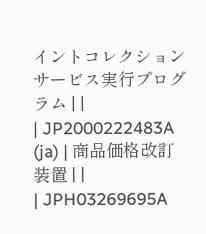イントコレクションサービス実行プログラム | |
| JP2000222483A (ja) | 商品価格改訂装置 | |
| JPH03269695A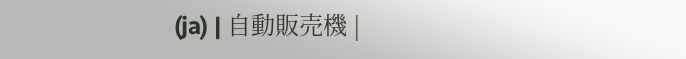(ja) | 自動販売機 |